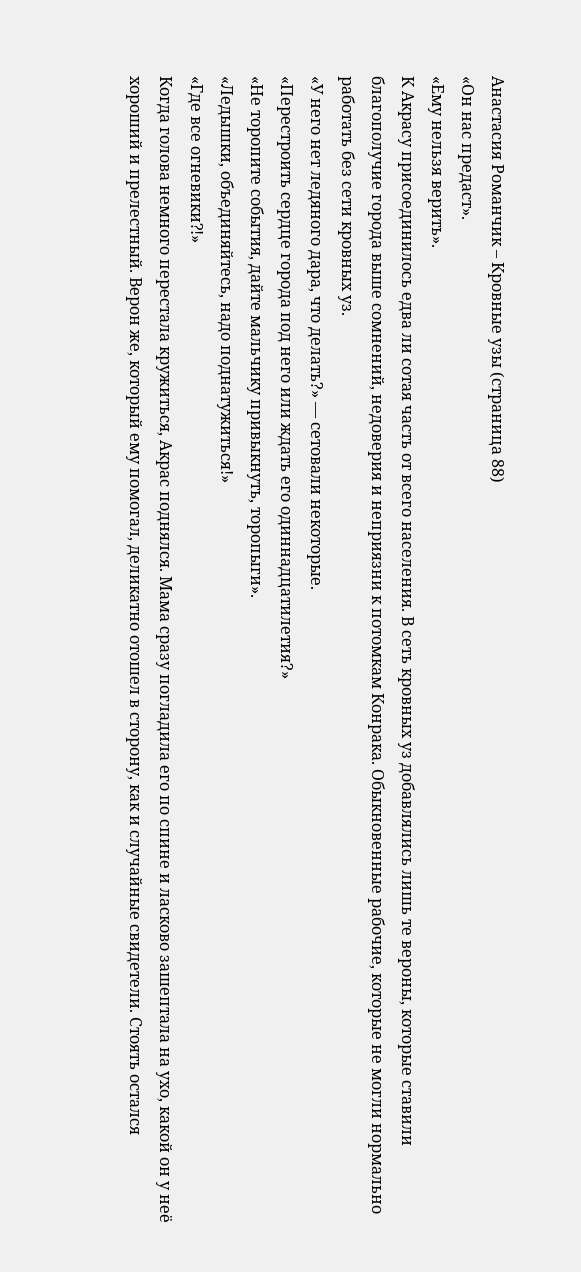Анастасия Романчик – Кровные узы (страница 88)
«Он нас предаст».
«Ему нельзя верить».
К Акрасу присоединилось едва ли сотая часть от всего населения. В сеть кровных уз добавлялись лишь те вероны, которые ставили благополучие города выше сомнений, недоверия и неприязни к потомкам Конрака. Обыкновенные рабочие, которые не могли нормально работать без сети кровных уз.
«У него нет ледяного дара, что делать?» — сетовали некоторые.
«Перестроить сердце города под него или ждать его одиннадцатилетия?»
«Не торопите события, дайте мальчику привыкнуть, торопыги».
«Ледышки, объединяйтесь, надо поднатужиться!»
«Где все огневики⁈»
Когда голова немного перестала кружиться, Акрас поднялся. Мама сразу погладила его по спине и ласково зашептала на ухо, какой он у неё хороший и прелестный. Верон же, который ему помогал, деликатно отошел в сторону, как и случайные свидетели. Стоять остался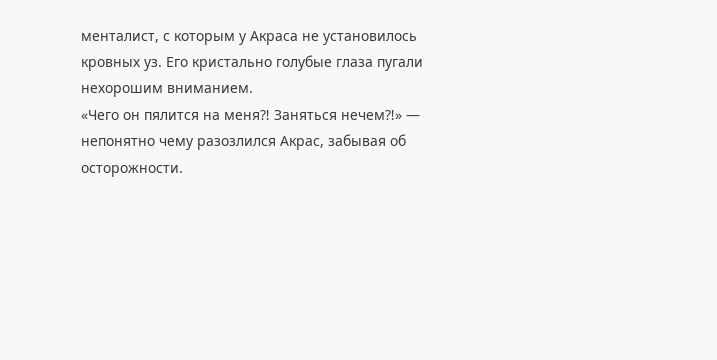менталист, с которым у Акраса не установилось кровных уз. Его кристально голубые глаза пугали нехорошим вниманием.
«Чего он пялится на меня⁈ Заняться нечем⁈» — непонятно чему разозлился Акрас, забывая об осторожности.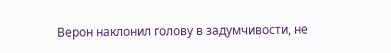Верон наклонил голову в задумчивости, не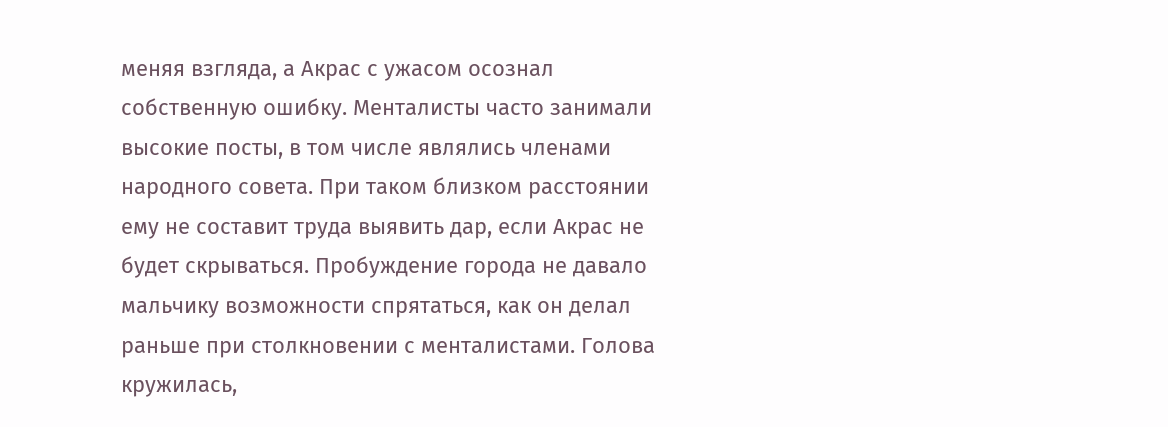меняя взгляда, а Акрас с ужасом осознал собственную ошибку. Менталисты часто занимали высокие посты, в том числе являлись членами народного совета. При таком близком расстоянии ему не составит труда выявить дар, если Акрас не будет скрываться. Пробуждение города не давало мальчику возможности спрятаться, как он делал раньше при столкновении с менталистами. Голова кружилась,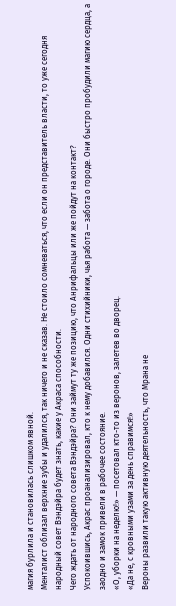магия бурлила и становилась слишком явной.
Менталист облизал верхние зубы и удалился, так ничего и не сказав. Не стоило сомневаться, что если он представитель власти, то уже сегодня народный совет Вэндэйра будет знать, какие у Акраса способности.
Чего ждать от народного совета Вэндэйра? Они займут ту же позицию, что Анрифальцы или же пойдут на контакт?
Успокоившись, Акрас проанализировал, кто к нему добавился. Одни стихийники, чья работа — забота о городе. Они быстро пробудили магию сердца, а заодно и замок привели в рабочее состояние.
«О, уборки на неделю!» — посетовал кто-то из веронов, залетев во дворец.
«Да не, с кровными узами за день справимся!»
Вероны развили такую активную деятельность, что Мрана не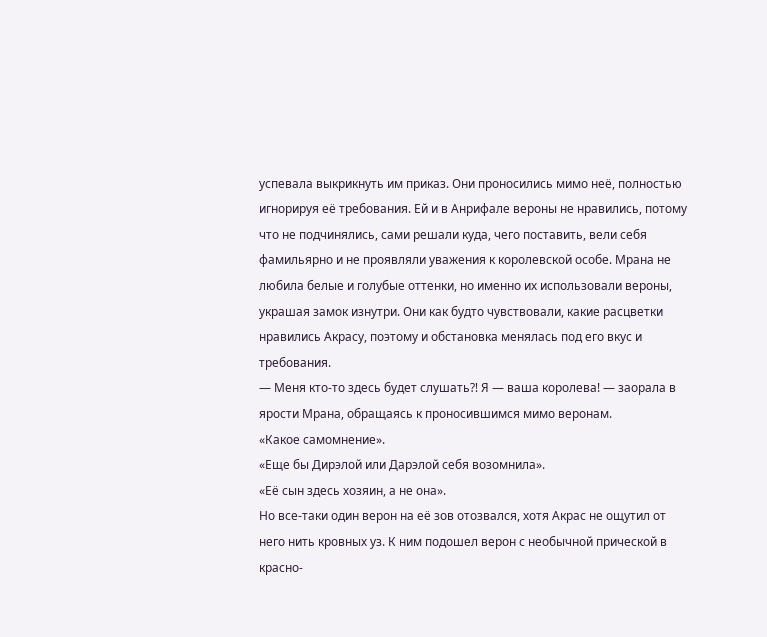успевала выкрикнуть им приказ. Они проносились мимо неё, полностью игнорируя её требования. Ей и в Анрифале вероны не нравились, потому что не подчинялись, сами решали куда, чего поставить, вели себя фамильярно и не проявляли уважения к королевской особе. Мрана не любила белые и голубые оттенки, но именно их использовали вероны, украшая замок изнутри. Они как будто чувствовали, какие расцветки нравились Акрасу, поэтому и обстановка менялась под его вкус и требования.
— Меня кто-то здесь будет слушать⁈ Я — ваша королева! — заорала в ярости Мрана, обращаясь к проносившимся мимо веронам.
«Какое самомнение».
«Еще бы Дирэлой или Дарэлой себя возомнила».
«Её сын здесь хозяин, а не она».
Но все-таки один верон на её зов отозвался, хотя Акрас не ощутил от него нить кровных уз. К ним подошел верон с необычной прической в красно-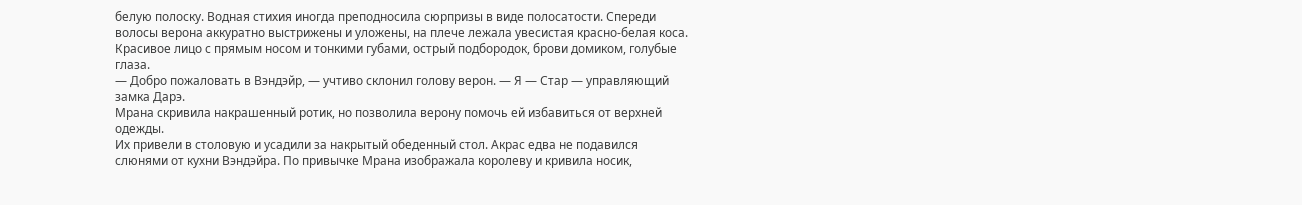белую полоску. Водная стихия иногда преподносила сюрпризы в виде полосатости. Спереди волосы верона аккуратно выстрижены и уложены, на плече лежала увесистая красно-белая коса. Красивое лицо с прямым носом и тонкими губами, острый подбородок, брови домиком, голубые глаза.
— Добро пожаловать в Вэндэйр, — учтиво склонил голову верон. — Я — Стар — управляющий замка Дарэ.
Мрана скривила накрашенный ротик, но позволила верону помочь ей избавиться от верхней одежды.
Их привели в столовую и усадили за накрытый обеденный стол. Акрас едва не подавился слюнями от кухни Вэндэйра. По привычке Мрана изображала королеву и кривила носик,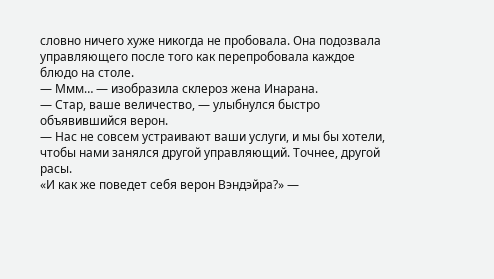словно ничего хуже никогда не пробовала. Она подозвала управляющего после того как перепробовала каждое блюдо на столе.
— Ммм… — изобразила склероз жена Инарана.
— Стар, ваше величество, — улыбнулся быстро объявившийся верон.
— Нас не совсем устраивают ваши услуги, и мы бы хотели, чтобы нами занялся другой управляющий. Точнее, другой расы.
«И как же поведет себя верон Вэндэйра?» —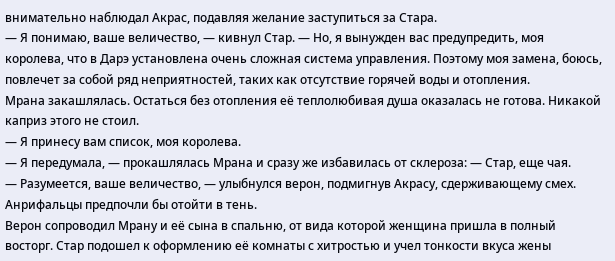внимательно наблюдал Акрас, подавляя желание заступиться за Стара.
— Я понимаю, ваше величество, — кивнул Стар. — Но, я вынужден вас предупредить, моя королева, что в Дарэ установлена очень сложная система управления. Поэтому моя замена, боюсь, повлечет за собой ряд неприятностей, таких как отсутствие горячей воды и отопления.
Мрана закашлялась. Остаться без отопления её теплолюбивая душа оказалась не готова. Никакой каприз этого не стоил.
— Я принесу вам список, моя королева.
— Я передумала, — прокашлялась Мрана и сразу же избавилась от склероза: — Стар, еще чая.
— Разумеется, ваше величество, — улыбнулся верон, подмигнув Акрасу, сдерживающему смех. Анрифальцы предпочли бы отойти в тень.
Верон сопроводил Мрану и её сына в спальню, от вида которой женщина пришла в полный восторг. Стар подошел к оформлению её комнаты с хитростью и учел тонкости вкуса жены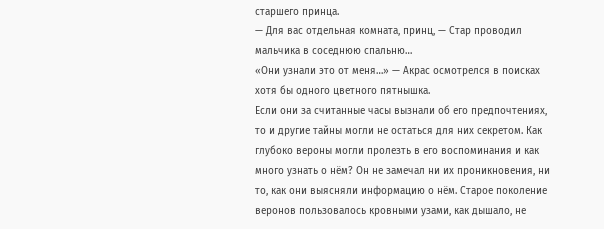старшего принца.
— Для вас отдельная комната, принц, — Стар проводил мальчика в соседнюю спальню…
«Они узнали это от меня…» — Акрас осмотрелся в поисках хотя бы одного цветного пятнышка.
Если они за считанные часы вызнали об его предпочтениях, то и другие тайны могли не остаться для них секретом. Как глубоко вероны могли пролезть в его воспоминания и как много узнать о нём? Он не замечал ни их проникновения, ни то, как они выясняли информацию о нём. Старое поколение веронов пользовалось кровными узами, как дышало, не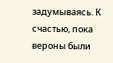задумываясь. К счастью, пока вероны были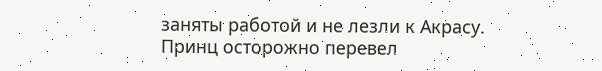заняты работой и не лезли к Акрасу.
Принц осторожно перевел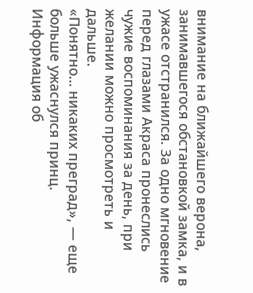внимание на ближайшего верона, занимавшегося обстановкой замка, и в ужасе отстранился. За одно мгновение перед глазами Акраса пронеслись чужие воспоминания за день, при желании можно просмотреть и дальше.
«Понятно… никаких преград», — еще больше ужаснулся принц.
Информация об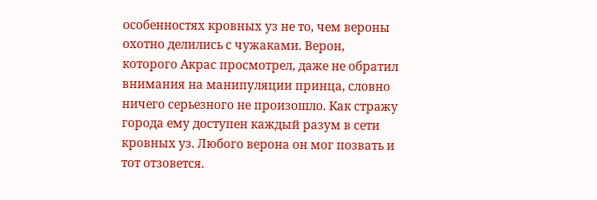особенностях кровных уз не то, чем вероны охотно делились с чужаками. Верон, которого Акрас просмотрел, даже не обратил внимания на манипуляции принца, словно ничего серьезного не произошло. Как стражу города ему доступен каждый разум в сети кровных уз. Любого верона он мог позвать и тот отзовется.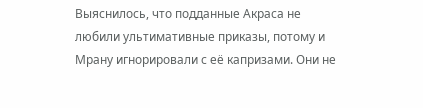Выяснилось, что подданные Акраса не любили ультимативные приказы, потому и Мрану игнорировали с её капризами. Они не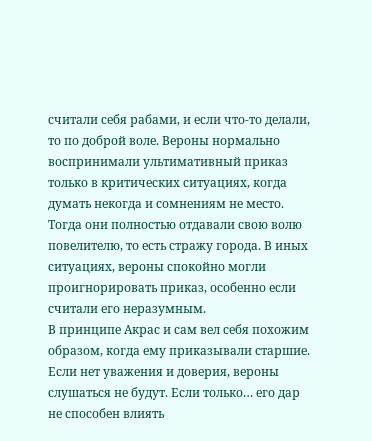считали себя рабами, и если что-то делали, то по доброй воле. Вероны нормально воспринимали ультимативный приказ только в критических ситуациях, когда думать некогда и сомнениям не место. Тогда они полностью отдавали свою волю повелителю, то есть стражу города. В иных ситуациях, вероны спокойно могли проигнорировать приказ, особенно если считали его неразумным.
В принципе Акрас и сам вел себя похожим образом, когда ему приказывали старшие. Если нет уважения и доверия, вероны слушаться не будут. Если только… его дар не способен влиять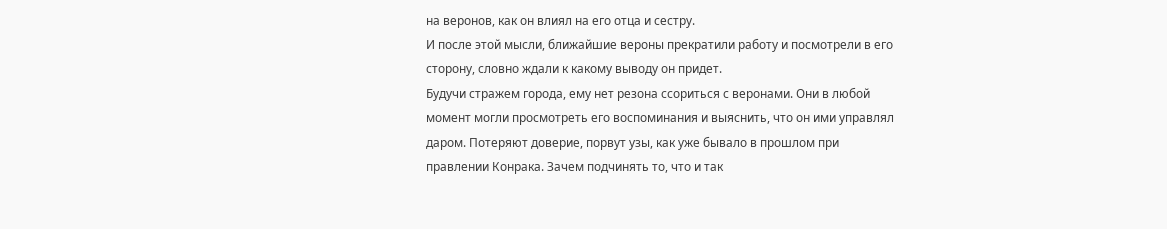на веронов, как он влиял на его отца и сестру.
И после этой мысли, ближайшие вероны прекратили работу и посмотрели в его сторону, словно ждали к какому выводу он придет.
Будучи стражем города, ему нет резона ссориться с веронами. Они в любой момент могли просмотреть его воспоминания и выяснить, что он ими управлял даром. Потеряют доверие, порвут узы, как уже бывало в прошлом при правлении Конрака. Зачем подчинять то, что и так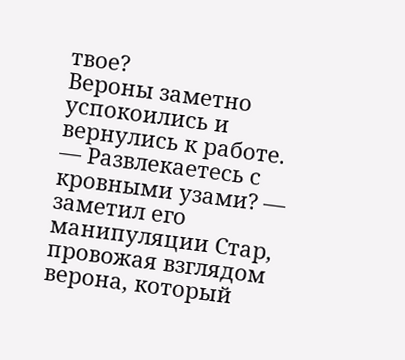твое?
Вероны заметно успокоились и вернулись к работе.
— Развлекаетесь с кровными узами? — заметил его манипуляции Стар, провожая взглядом верона, который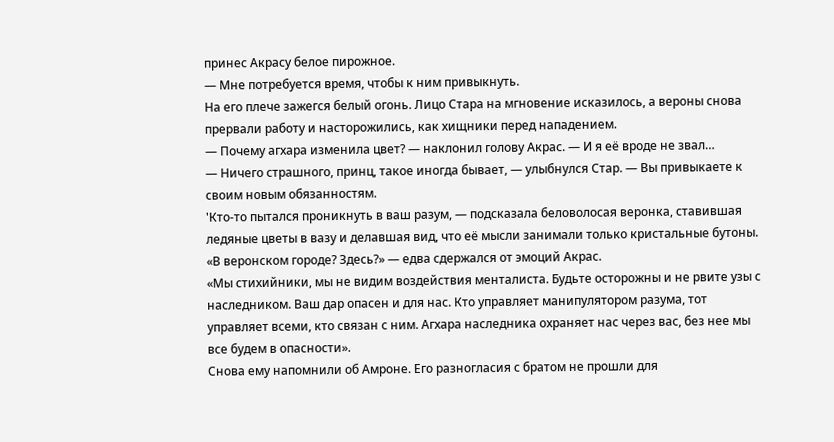принес Акрасу белое пирожное.
— Мне потребуется время, чтобы к ним привыкнуть.
На его плече зажегся белый огонь. Лицо Стара на мгновение исказилось, а вероны снова прервали работу и насторожились, как хищники перед нападением.
— Почему агхара изменила цвет? — наклонил голову Акрас. — И я её вроде не звал…
— Ничего страшного, принц, такое иногда бывает, — улыбнулся Стар. — Вы привыкаете к своим новым обязанностям.
'Кто-то пытался проникнуть в ваш разум, — подсказала беловолосая веронка, ставившая ледяные цветы в вазу и делавшая вид, что её мысли занимали только кристальные бутоны.
«В веронском городе? Здесь?» — едва сдержался от эмоций Акрас.
«Мы стихийники, мы не видим воздействия менталиста. Будьте осторожны и не рвите узы с наследником. Ваш дар опасен и для нас. Кто управляет манипулятором разума, тот управляет всеми, кто связан с ним. Агхара наследника охраняет нас через вас, без нее мы все будем в опасности».
Снова ему напомнили об Амроне. Его разногласия с братом не прошли для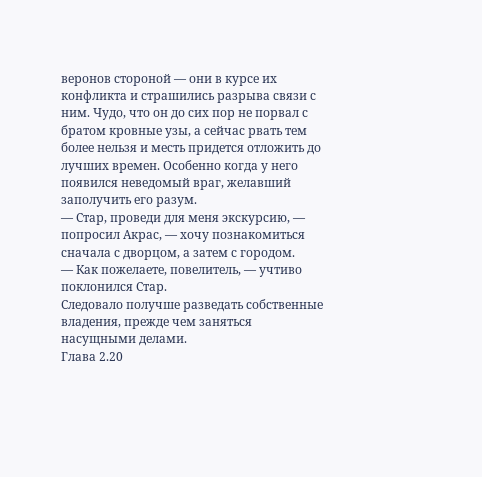веронов стороной — они в курсе их конфликта и страшились разрыва связи с ним. Чудо, что он до сих пор не порвал с братом кровные узы, а сейчас рвать тем более нельзя и месть придется отложить до лучших времен. Особенно когда у него появился неведомый враг, желавший заполучить его разум.
— Стар, проведи для меня экскурсию, — попросил Акрас, — хочу познакомиться сначала с дворцом, а затем с городом.
— Как пожелаете, повелитель, — учтиво поклонился Стар.
Следовало получше разведать собственные владения, прежде чем заняться насущными делами.
Глава 2.20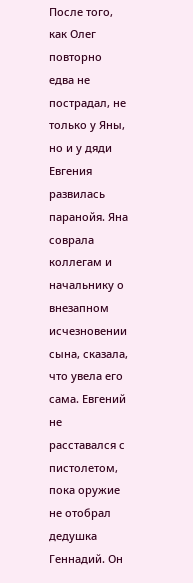После того, как Олег повторно едва не пострадал, не только у Яны, но и у дяди Евгения развилась паранойя. Яна соврала коллегам и начальнику о внезапном исчезновении сына, сказала, что увела его сама. Евгений не расставался с пистолетом, пока оружие не отобрал дедушка Геннадий. Он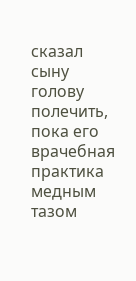сказал сыну голову полечить, пока его врачебная практика медным тазом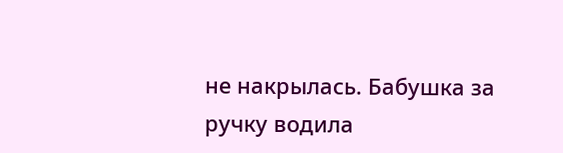не накрылась. Бабушка за ручку водила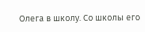Олега в школу. Со школы его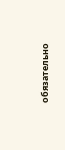обязательно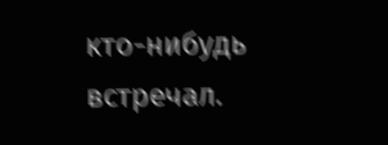кто-нибудь встречал.